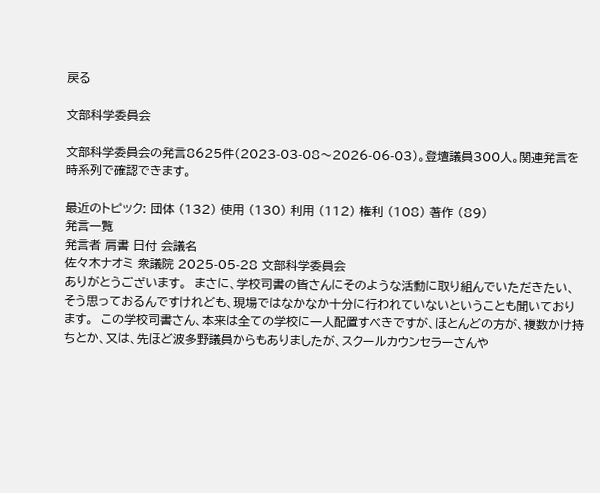戻る

文部科学委員会

文部科学委員会の発言8625件(2023-03-08〜2026-06-03)。登壇議員300人。関連発言を時系列で確認できます。

最近のトピック: 団体 (132) 使用 (130) 利用 (112) 権利 (108) 著作 (89)
発言一覧
発言者 肩書 日付 会議名
佐々木ナオミ 衆議院 2025-05-28 文部科学委員会
ありがとうございます。  まさに、学校司書の皆さんにそのような活動に取り組んでいただきたい、そう思っておるんですけれども、現場ではなかなか十分に行われていないということも聞いております。  この学校司書さん、本来は全ての学校に一人配置すべきですが、ほとんどの方が、複数かけ持ちとか、又は、先ほど波多野議員からもありましたが、スクールカウンセラーさんや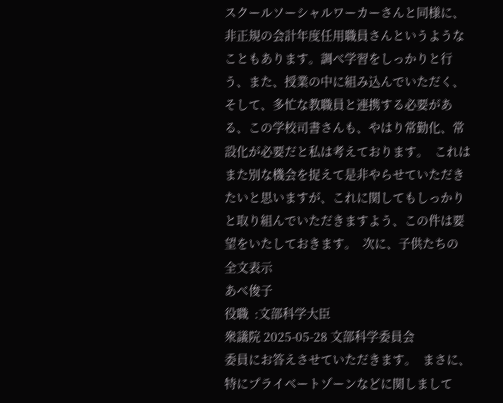スクールソーシャルワーカーさんと同様に、非正規の会計年度任用職員さんというようなこともあります。調べ学習をしっかりと行う、また、授業の中に組み込んでいただく、そして、多忙な教職員と連携する必要がある、この学校司書さんも、やはり常勤化、常設化が必要だと私は考えております。  これはまた別な機会を捉えて是非やらせていただきたいと思いますが、これに関してもしっかりと取り組んでいただきますよう、この件は要望をいたしておきます。  次に、子供たちの
全文表示
あべ俊子
役職  :文部科学大臣
衆議院 2025-05-28 文部科学委員会
委員にお答えさせていただきます。  まさに、特にプライベートゾーンなどに関しまして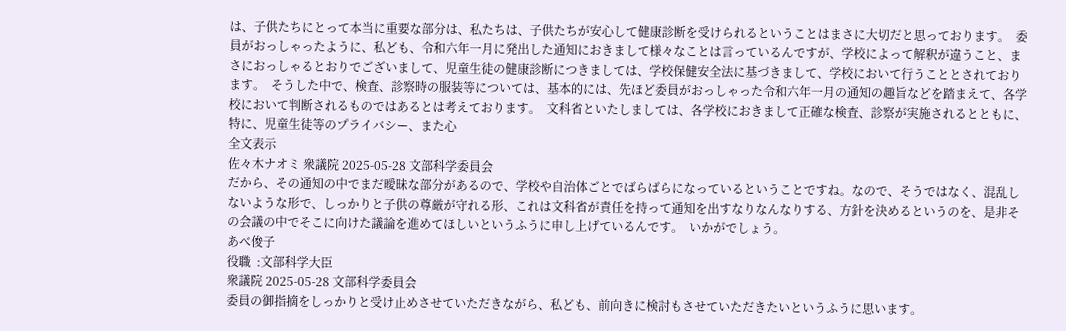は、子供たちにとって本当に重要な部分は、私たちは、子供たちが安心して健康診断を受けられるということはまさに大切だと思っております。  委員がおっしゃったように、私ども、令和六年一月に発出した通知におきまして様々なことは言っているんですが、学校によって解釈が違うこと、まさにおっしゃるとおりでございまして、児童生徒の健康診断につきましては、学校保健安全法に基づきまして、学校において行うこととされております。  そうした中で、検査、診察時の服装等については、基本的には、先ほど委員がおっしゃった令和六年一月の通知の趣旨などを踏まえて、各学校において判断されるものではあるとは考えております。  文科省といたしましては、各学校におきまして正確な検査、診察が実施されるとともに、特に、児童生徒等のプライバシー、また心
全文表示
佐々木ナオミ 衆議院 2025-05-28 文部科学委員会
だから、その通知の中でまだ曖昧な部分があるので、学校や自治体ごとでばらばらになっているということですね。なので、そうではなく、混乱しないような形で、しっかりと子供の尊厳が守れる形、これは文科省が責任を持って通知を出すなりなんなりする、方針を決めるというのを、是非その会議の中でそこに向けた議論を進めてほしいというふうに申し上げているんです。  いかがでしょう。
あべ俊子
役職  :文部科学大臣
衆議院 2025-05-28 文部科学委員会
委員の御指摘をしっかりと受け止めさせていただきながら、私ども、前向きに検討もさせていただきたいというふうに思います。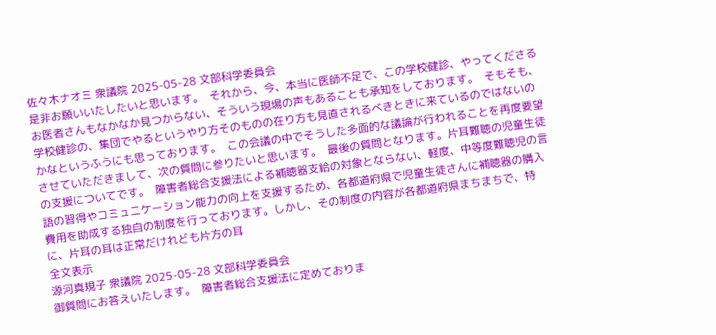佐々木ナオミ 衆議院 2025-05-28 文部科学委員会
是非お願いいたしたいと思います。  それから、今、本当に医師不足で、この学校健診、やってくださるお医者さんもなかなか見つからない、そういう現場の声もあることも承知をしております。  そもそも、学校健診の、集団でやるというやり方そのものの在り方も見直されるべきときに来ているのではないのかなというふうにも思っております。  この会議の中でそうした多面的な議論が行われることを再度要望させていただきまして、次の質問に参りたいと思います。  最後の質問となります。片耳難聴の児童生徒の支援についてです。  障害者総合支援法による補聴器支給の対象とならない、軽度、中等度難聴児の言語の習得やコミュニケーション能力の向上を支援するため、各都道府県で児童生徒さんに補聴器の購入費用を助成する独自の制度を行っております。しかし、その制度の内容が各都道府県まちまちで、特に、片耳の耳は正常だけれども片方の耳
全文表示
源河真規子 衆議院 2025-05-28 文部科学委員会
御質問にお答えいたします。  障害者総合支援法に定めておりま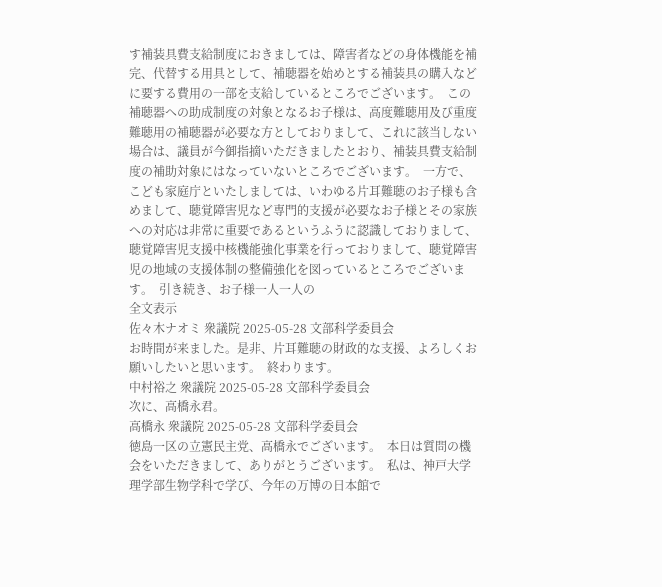す補装具費支給制度におきましては、障害者などの身体機能を補完、代替する用具として、補聴器を始めとする補装具の購入などに要する費用の一部を支給しているところでございます。  この補聴器への助成制度の対象となるお子様は、高度難聴用及び重度難聴用の補聴器が必要な方としておりまして、これに該当しない場合は、議員が今御指摘いただきましたとおり、補装具費支給制度の補助対象にはなっていないところでございます。  一方で、こども家庭庁といたしましては、いわゆる片耳難聴のお子様も含めまして、聴覚障害児など専門的支援が必要なお子様とその家族への対応は非常に重要であるというふうに認識しておりまして、聴覚障害児支援中核機能強化事業を行っておりまして、聴覚障害児の地域の支援体制の整備強化を図っているところでございます。  引き続き、お子様一人一人の
全文表示
佐々木ナオミ 衆議院 2025-05-28 文部科学委員会
お時間が来ました。是非、片耳難聴の財政的な支援、よろしくお願いしたいと思います。  終わります。
中村裕之 衆議院 2025-05-28 文部科学委員会
次に、高橋永君。
高橋永 衆議院 2025-05-28 文部科学委員会
徳島一区の立憲民主党、高橋永でございます。  本日は質問の機会をいただきまして、ありがとうございます。  私は、神戸大学理学部生物学科で学び、今年の万博の日本館で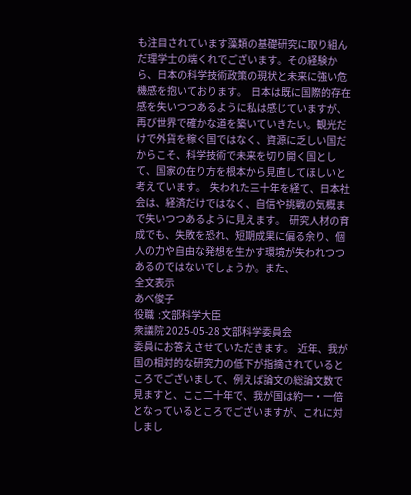も注目されています藻類の基礎研究に取り組んだ理学士の端くれでございます。その経験から、日本の科学技術政策の現状と未来に強い危機感を抱いております。  日本は既に国際的存在感を失いつつあるように私は感じていますが、再び世界で確かな道を築いていきたい。観光だけで外貨を稼ぐ国ではなく、資源に乏しい国だからこそ、科学技術で未来を切り開く国として、国家の在り方を根本から見直してほしいと考えています。  失われた三十年を経て、日本社会は、経済だけではなく、自信や挑戦の気概まで失いつつあるように見えます。  研究人材の育成でも、失敗を恐れ、短期成果に偏る余り、個人の力や自由な発想を生かす環境が失われつつあるのではないでしょうか。また、
全文表示
あべ俊子
役職  :文部科学大臣
衆議院 2025-05-28 文部科学委員会
委員にお答えさせていただきます。  近年、我が国の相対的な研究力の低下が指摘されているところでございまして、例えば論文の総論文数で見ますと、ここ二十年で、我が国は約一・一倍となっているところでございますが、これに対しまし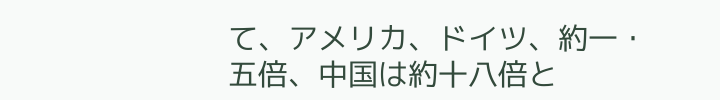て、アメリカ、ドイツ、約一・五倍、中国は約十八倍と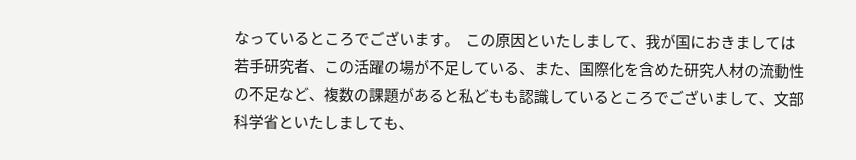なっているところでございます。  この原因といたしまして、我が国におきましては若手研究者、この活躍の場が不足している、また、国際化を含めた研究人材の流動性の不足など、複数の課題があると私どもも認識しているところでございまして、文部科学省といたしましても、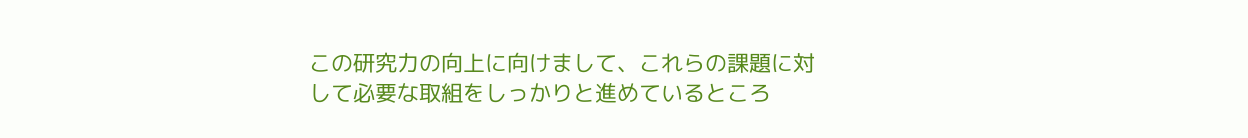この研究力の向上に向けまして、これらの課題に対して必要な取組をしっかりと進めているところ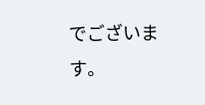でございます。